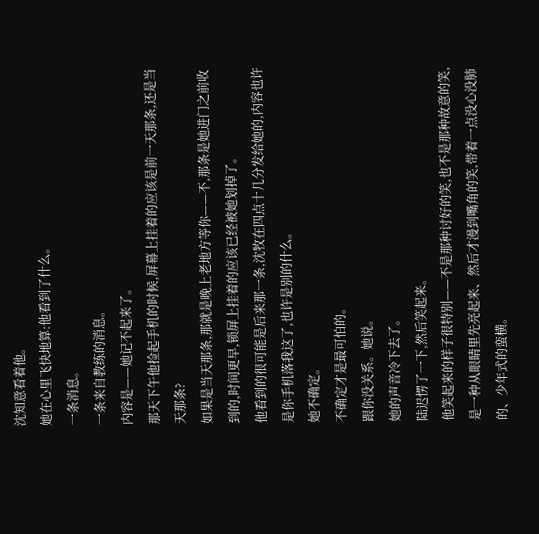沈知意看着他。
她在心里飞快地算:他看到了什么。
一条消息。
一条来自教练的消息。
内容是——她记不起来了。
那天下午他捡起手机的时候,屏幕上挂着的应该是前一天那条,还是当天那条?
如果是当天那条,那就是晚上老地方等你——不,那条是她进门之前收到的,时间更早,锁屏上挂着的应该已经被她划掉了。
他看到的很可能是后来那一条,沈牧在四点十几分发给她的,内容也许是你手机落我这了,也许是别的什么。
她不确定。
不确定才是最可怕的。
跟你没关系。她说。
她的声音冷下去了。
陆迟愣了一下,然后笑起来。
他笑起来的样子很特别——不是那种讨好的笑,也不是那种故意的笑,是一种从眼睛里先亮起来、然后才漫到嘴角的笑,带着一点没心没肺的、少年式的蛮横。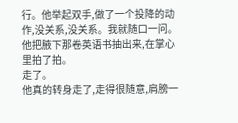行。他举起双手,做了一个投降的动作,没关系,没关系。我就随口一问。
他把腋下那卷英语书抽出来,在掌心里拍了拍。
走了。
他真的转身走了,走得很随意,肩膀一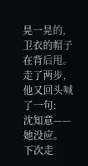晃一晃的,卫衣的帽子在背后甩。走了两步,他又回头喊了一句:
沈知意——
她没应。
下次走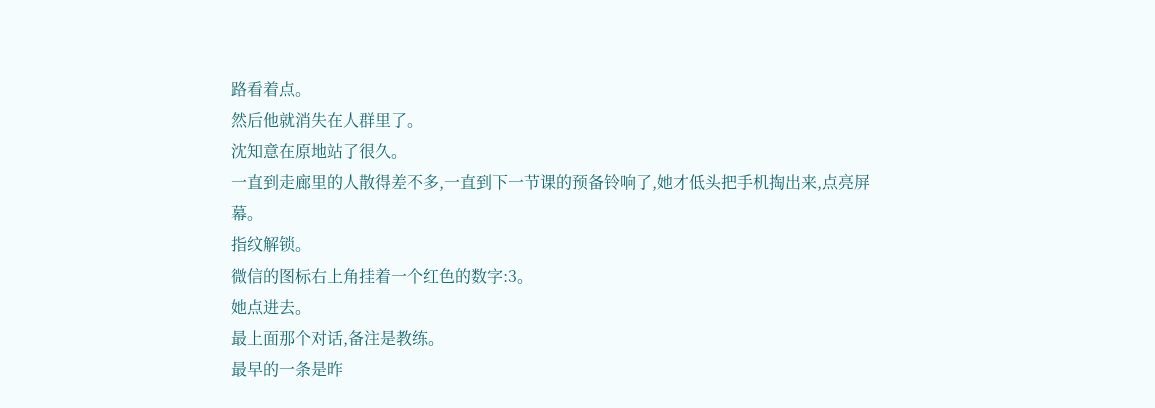路看着点。
然后他就消失在人群里了。
沈知意在原地站了很久。
一直到走廊里的人散得差不多,一直到下一节课的预备铃响了,她才低头把手机掏出来,点亮屏幕。
指纹解锁。
微信的图标右上角挂着一个红色的数字:3。
她点进去。
最上面那个对话,备注是教练。
最早的一条是昨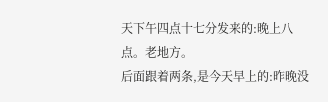天下午四点十七分发来的:晚上八点。老地方。
后面跟着两条,是今天早上的:昨晚没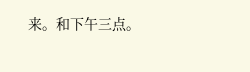来。和下午三点。